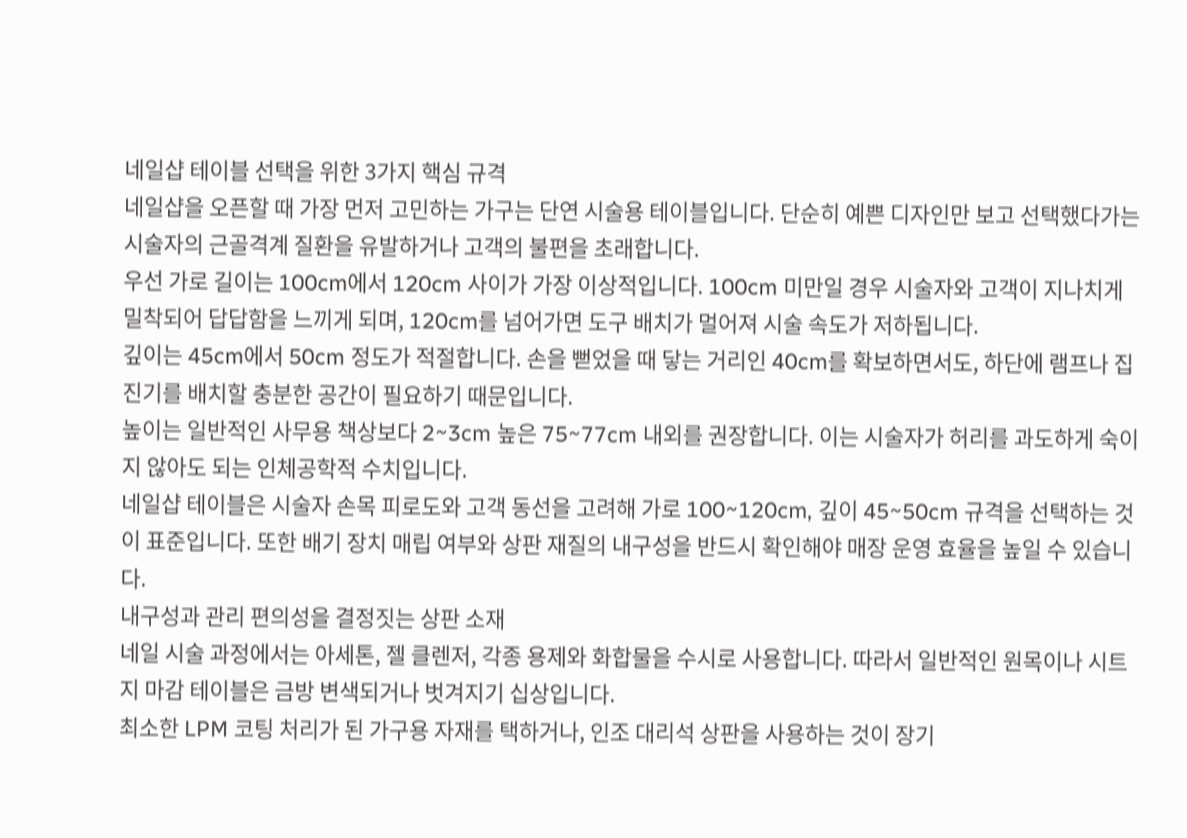네일샵 테이블 선택을 위한 3가지 핵심 규격
네일샵을 오픈할 때 가장 먼저 고민하는 가구는 단연 시술용 테이블입니다. 단순히 예쁜 디자인만 보고 선택했다가는 시술자의 근골격계 질환을 유발하거나 고객의 불편을 초래합니다.
우선 가로 길이는 100cm에서 120cm 사이가 가장 이상적입니다. 100cm 미만일 경우 시술자와 고객이 지나치게 밀착되어 답답함을 느끼게 되며, 120cm를 넘어가면 도구 배치가 멀어져 시술 속도가 저하됩니다.
깊이는 45cm에서 50cm 정도가 적절합니다. 손을 뻗었을 때 닿는 거리인 40cm를 확보하면서도, 하단에 램프나 집진기를 배치할 충분한 공간이 필요하기 때문입니다.
높이는 일반적인 사무용 책상보다 2~3cm 높은 75~77cm 내외를 권장합니다. 이는 시술자가 허리를 과도하게 숙이지 않아도 되는 인체공학적 수치입니다.
네일샵 테이블은 시술자 손목 피로도와 고객 동선을 고려해 가로 100~120cm, 깊이 45~50cm 규격을 선택하는 것이 표준입니다. 또한 배기 장치 매립 여부와 상판 재질의 내구성을 반드시 확인해야 매장 운영 효율을 높일 수 있습니다.
내구성과 관리 편의성을 결정짓는 상판 소재
네일 시술 과정에서는 아세톤, 젤 클렌저, 각종 용제와 화합물을 수시로 사용합니다. 따라서 일반적인 원목이나 시트지 마감 테이블은 금방 변색되거나 벗겨지기 십상입니다.
최소한 LPM 코팅 처리가 된 가구용 자재를 택하거나, 인조 대리석 상판을 사용하는 것이 장기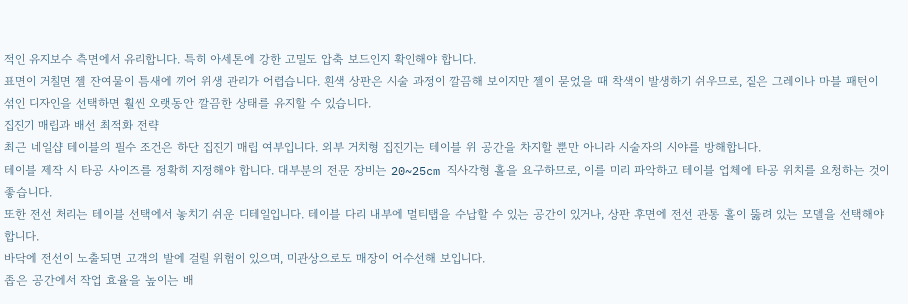적인 유지보수 측면에서 유리합니다. 특히 아세톤에 강한 고밀도 압축 보드인지 확인해야 합니다.
표면이 거칠면 젤 잔여물이 틈새에 끼어 위생 관리가 어렵습니다. 흰색 상판은 시술 과정이 깔끔해 보이지만 젤이 묻었을 때 착색이 발생하기 쉬우므로, 짙은 그레이나 마블 패턴이 섞인 디자인을 선택하면 훨씬 오랫동안 깔끔한 상태를 유지할 수 있습니다.
집진기 매립과 배선 최적화 전략
최근 네일샵 테이블의 필수 조건은 하단 집진기 매립 여부입니다. 외부 거치형 집진기는 테이블 위 공간을 차지할 뿐만 아니라 시술자의 시야를 방해합니다.
테이블 제작 시 타공 사이즈를 정확히 지정해야 합니다. 대부분의 전문 장비는 20~25cm 직사각형 홀을 요구하므로, 이를 미리 파악하고 테이블 업체에 타공 위치를 요청하는 것이 좋습니다.
또한 전선 처리는 테이블 선택에서 놓치기 쉬운 디테일입니다. 테이블 다리 내부에 멀티탭을 수납할 수 있는 공간이 있거나, 상판 후면에 전선 관통 홀이 뚫려 있는 모델을 선택해야 합니다.
바닥에 전선이 노출되면 고객의 발에 걸릴 위험이 있으며, 미관상으로도 매장이 어수선해 보입니다.
좁은 공간에서 작업 효율을 높이는 배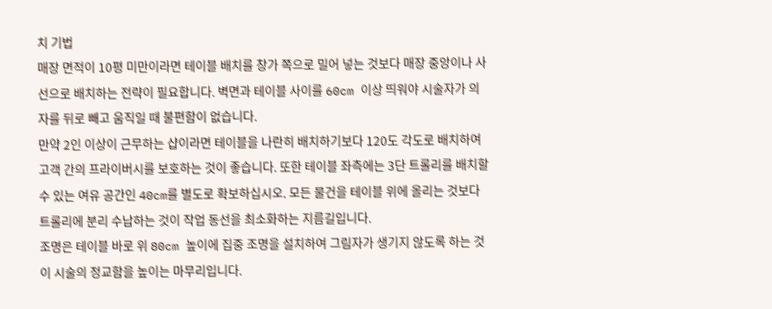치 기법
매장 면적이 10평 미만이라면 테이블 배치를 창가 쪽으로 밀어 넣는 것보다 매장 중앙이나 사선으로 배치하는 전략이 필요합니다. 벽면과 테이블 사이를 60cm 이상 띄워야 시술자가 의자를 뒤로 빼고 움직일 때 불편함이 없습니다.
만약 2인 이상이 근무하는 샵이라면 테이블을 나란히 배치하기보다 120도 각도로 배치하여 고객 간의 프라이버시를 보호하는 것이 좋습니다. 또한 테이블 좌측에는 3단 트롤리를 배치할 수 있는 여유 공간인 40cm를 별도로 확보하십시오. 모든 물건을 테이블 위에 올리는 것보다 트롤리에 분리 수납하는 것이 작업 동선을 최소화하는 지름길입니다.
조명은 테이블 바로 위 80cm 높이에 집중 조명을 설치하여 그림자가 생기지 않도록 하는 것이 시술의 정교함을 높이는 마무리입니다.